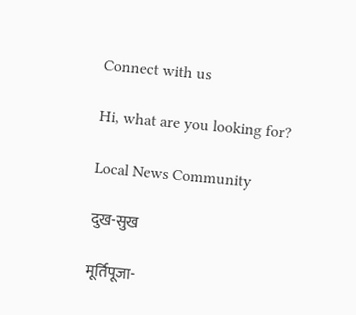Connect with us

Hi, what are you looking for?

Local News Community

दुख-सुख

मूर्तिपूजा-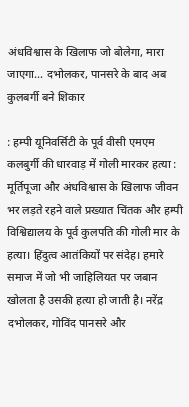अंधविश्वास के खिलाफ जो बोलेगा, मारा जाएगा… दभोलकर, पानसरे के बाद अब कुलबर्गी बने शिकार

: हम्पी यूनिवर्सिटी के पूर्व वीसी एमएम कलबुर्गी की धारवाड़ में गोली मारकर हत्या :  मूर्तिपूजा और अंधविश्वास के खिलाफ जीवन भर लड़ते रहने वाले प्रख्यात चिंतक और हम्पी विश्विद्यालय के पूर्व कुलपति की गोली मार के हत्या। हिंदुत्व आतंकियों पर संदेह। हमारे समाज में जो भी जाहिलियत पर जबान खोलता है उसकी हत्या हो जाती है। नरेंद्र दभोलकर, गोविंद पानसरे और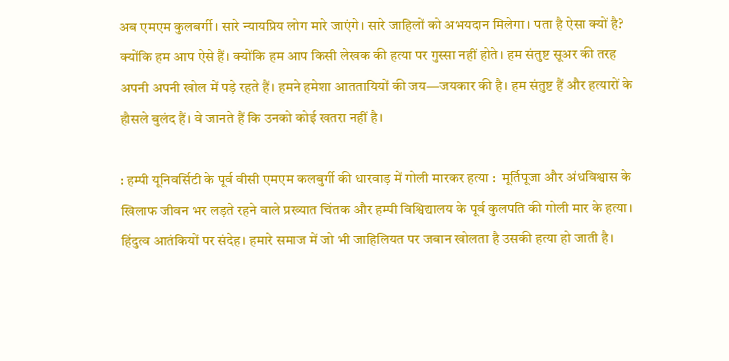अब एमएम कुलबर्गी। सारे न्यायप्रिय लोग मारे जाएंगे। सारे जाहिलों को अभयदान मिलेगा। पता है ऐसा क्यों है? क्योंकि हम आप ऐसे हैं। क्योंकि हम आप किसी लेखक की हत्या पर गुस्सा नहीं होते। हम संतुष्ट सूअर की तरह अपनी अपनी खोल में पड़े रहते हैं। हमने हमेशा आततायियों की जय—जयकार की है। हम संतुष्ट हैं और हत्यारों के हौसले बुलंद हैं। वे जानते हैं कि उनको कोई खतरा नहीं है।

: हम्पी यूनिवर्सिटी के पूर्व वीसी एमएम कलबुर्गी की धारवाड़ में गोली मारकर हत्या :  मूर्तिपूजा और अंधविश्वास के खिलाफ जीवन भर लड़ते रहने वाले प्रख्यात चिंतक और हम्पी विश्विद्यालय के पूर्व कुलपति की गोली मार के हत्या। हिंदुत्व आतंकियों पर संदेह। हमारे समाज में जो भी जाहिलियत पर जबान खोलता है उसकी हत्या हो जाती है।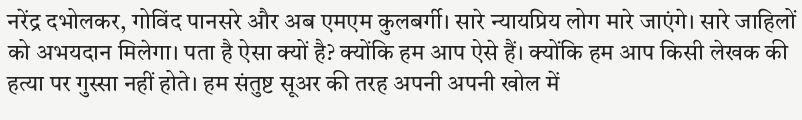नरेंद्र दभोलकर, गोविंद पानसरे और अब एमएम कुलबर्गी। सारे न्यायप्रिय लोग मारे जाएंगे। सारे जाहिलों को अभयदान मिलेगा। पता है ऐसा क्यों है? क्योंकि हम आप ऐसे हैं। क्योंकि हम आप किसी लेखक की हत्या पर गुस्सा नहीं होते। हम संतुष्ट सूअर की तरह अपनी अपनी खोल में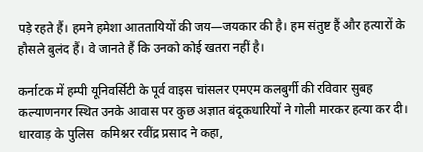पड़े रहते हैं। हमने हमेशा आततायियों की जय—जयकार की है। हम संतुष्ट हैं और हत्यारों के हौसले बुलंद हैं। वे जानते हैं कि उनको कोई खतरा नहीं है।

कर्नाटक में हम्पी यूनिवर्सिटी के पूर्व वाइस चांसलर एमएम कलबुर्गी की रविवार सुबह कल्याणनगर स्थित उनके आवास पर कुछ अज्ञात बंदूकधारियों ने गोली मारकर हत्या कर दी। धारवाड़ के पुलिस  कमिश्नर रवींद्र प्रसाद ने कहा,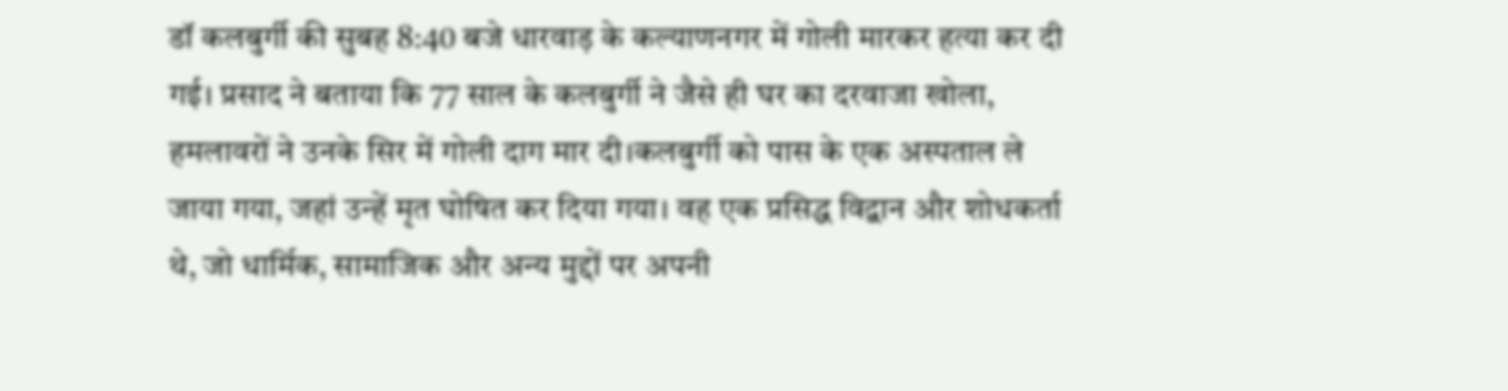डॉ कलबुर्गी की सुबह 8:40 बजे धारवाड़ के कल्याणनगर में गोली मारकर हत्या कर दी गई। प्रसाद ने बताया कि 77 साल के कलबुर्गी ने जैसे ही घर का दरवाजा खोला,  हमलावरों ने उनके सिर में गोली दाग मार दी।कलबुर्गी को पास के एक अस्पताल ले जाया गया, जहां उन्हें मृत घोषित कर दिया गया। वह एक प्रसिद्ध विद्वान और शोधकर्ता थे, जो धार्मिक, सामाजिक और अन्य मुद्दों पर अपनी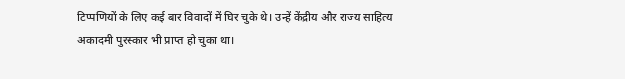टिप्पणियों के लिए कई बार विवादों में घिर चुके थे। उन्हें केंद्रीय और राज्य साहित्य अकादमी पुरस्कार भी प्राप्त हो चुका था।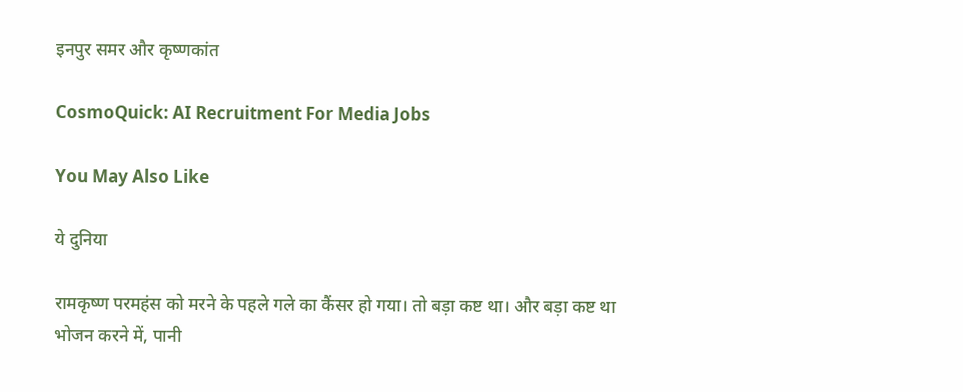इनपुर समर और कृष्णकांत

CosmoQuick: AI Recruitment For Media Jobs

You May Also Like

ये दुनिया

रामकृष्ण परमहंस को मरने के पहले गले का कैंसर हो गया। तो बड़ा कष्ट था। और बड़ा कष्ट था भोजन करने में, पानी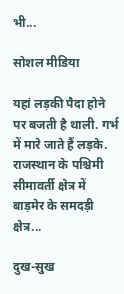भी...

सोशल मीडिया

यहां लड़की पैदा होने पर बजती है थाली. गर्भ में मारे जाते हैं लड़के. राजस्थान के पश्चिमी सीमावर्ती क्षेत्र में बाड़मेर के समदड़ी क्षेत्र...

दुख-सुख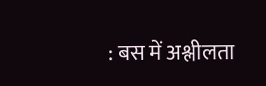: बस में अश्लीलता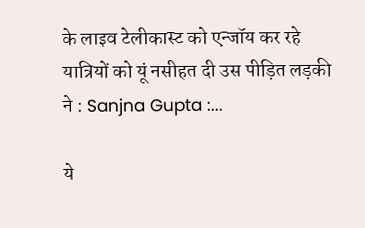के लाइव टेलीकास्ट को एन्जॉय कर रहे यात्रियों को यूं नसीहत दी उस पीड़ित लड़की ने : Sanjna Gupta :...

ये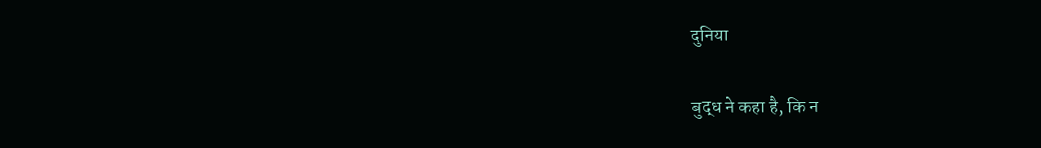दुनिया

बुद्ध ने कहा है, कि न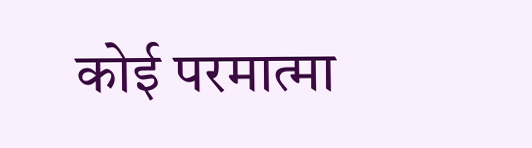कोई परमात्मा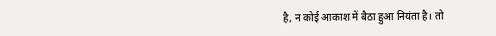है, न कोई आकाश में बैठा हुआ नियंता है। तो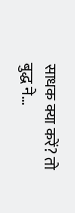साधक क्या करें? तो बुद्ध ने...